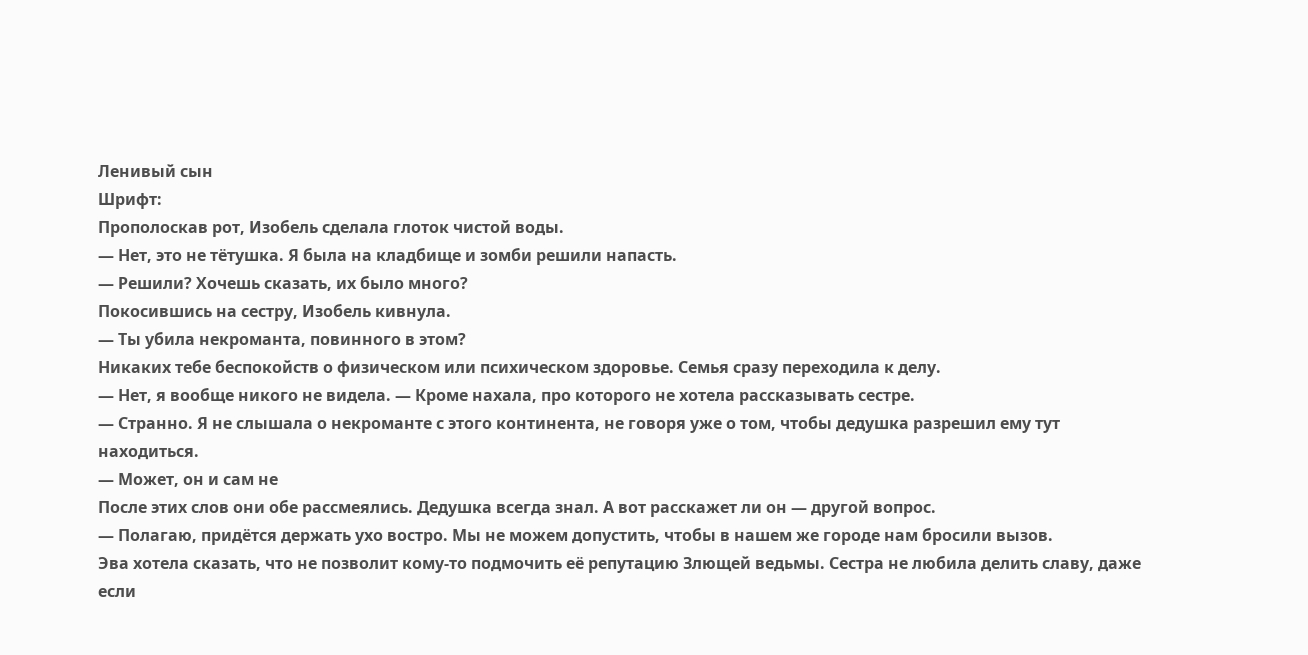Ленивый сын
Шрифт:
Прополоскав рот, Изобель сделала глоток чистой воды.
— Нет, это не тётушка. Я была на кладбище и зомби решили напасть.
— Решили? Хочешь сказать, их было много?
Покосившись на сестру, Изобель кивнула.
— Ты убила некроманта, повинного в этом?
Никаких тебе беспокойств о физическом или психическом здоровье. Семья сразу переходила к делу.
— Нет, я вообще никого не видела. — Кроме нахала, про которого не хотела рассказывать сестре.
— Странно. Я не слышала о некроманте с этого континента, не говоря уже о том, чтобы дедушка разрешил ему тут находиться.
— Может, он и сам не
После этих слов они обе рассмеялись. Дедушка всегда знал. А вот расскажет ли он — другой вопрос.
— Полагаю, придётся держать ухо востро. Мы не можем допустить, чтобы в нашем же городе нам бросили вызов.
Эва хотела сказать, что не позволит кому-то подмочить её репутацию Злющей ведьмы. Сестра не любила делить славу, даже если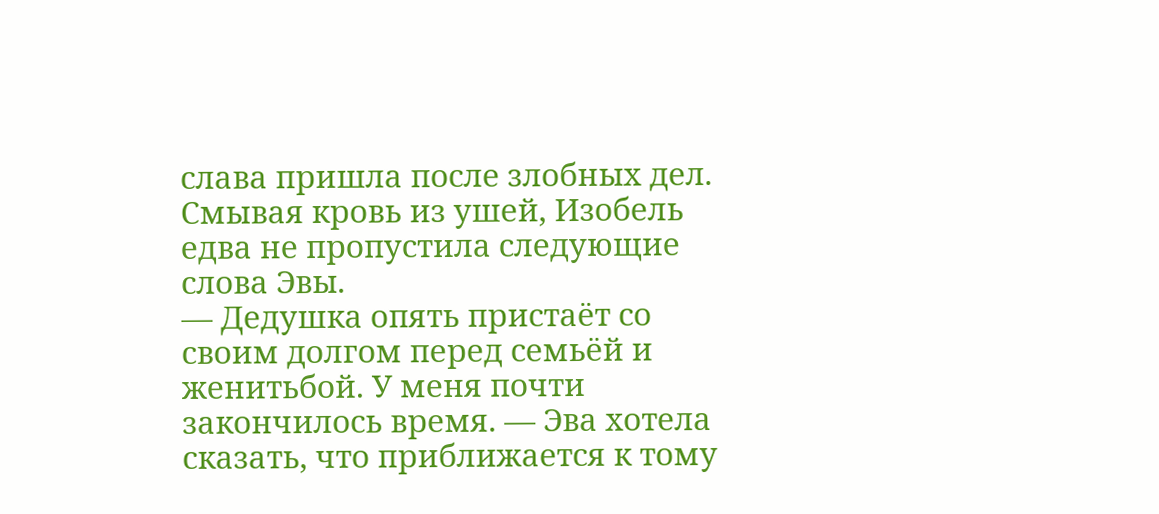слава пришла после злобных дел.
Смывая кровь из ушей, Изобель едва не пропустила следующие слова Эвы.
— Дедушка опять пристаёт со своим долгом перед семьёй и женитьбой. У меня почти закончилось время. — Эва хотела сказать, что приближается к тому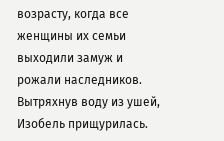возрасту, когда все женщины их семьи выходили замуж и рожали наследников.
Вытряхнув воду из ушей, Изобель прищурилась.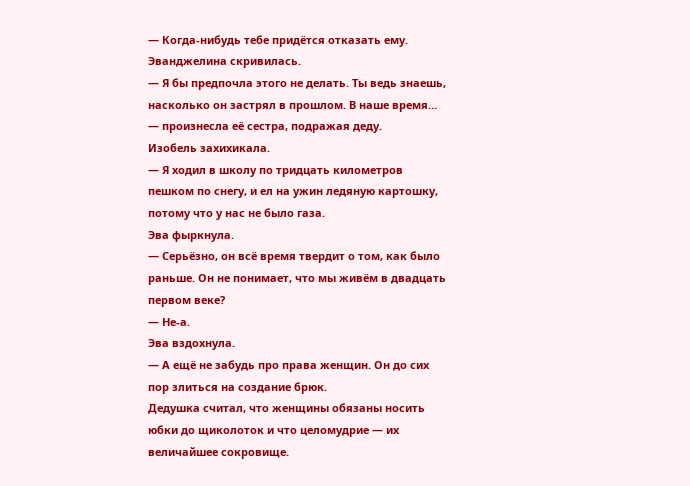— Когда-нибудь тебе придётся отказать ему.
Эванджелина скривилась.
— Я бы предпочла этого не делать. Ты ведь знаешь, насколько он застрял в прошлом. В наше время… — произнесла её сестра, подражая деду.
Изобель захихикала.
— Я ходил в школу по тридцать километров пешком по снегу, и ел на ужин ледяную картошку, потому что у нас не было газа.
Эва фыркнула.
— Серьёзно, он всё время твердит о том, как было раньше. Он не понимает, что мы живём в двадцать первом веке?
— Не-а.
Эва вздохнула.
— А ещё не забудь про права женщин. Он до сих пор злиться на создание брюк.
Дедушка считал, что женщины обязаны носить юбки до щиколоток и что целомудрие — их величайшее сокровище.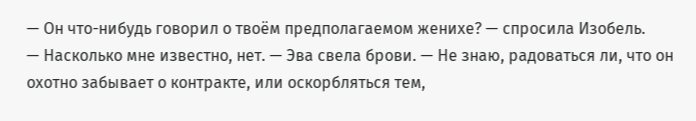— Он что-нибудь говорил о твоём предполагаемом женихе? — спросила Изобель.
— Насколько мне известно, нет. — Эва свела брови. — Не знаю, радоваться ли, что он охотно забывает о контракте, или оскорбляться тем,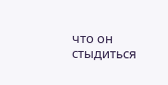что он стыдиться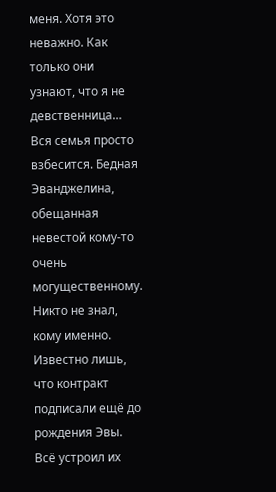меня. Хотя это неважно. Как только они узнают, что я не девственница…
Вся семья просто взбесится. Бедная Эванджелина, обещанная невестой кому-то очень могущественному. Никто не знал, кому именно. Известно лишь, что контракт подписали ещё до рождения Эвы. Всё устроил их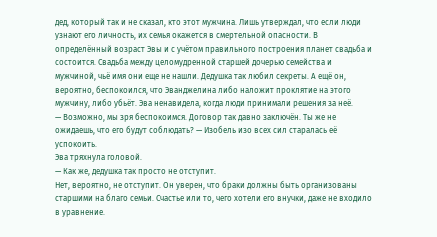дед, который так и не сказал, кто этот мужчина. Лишь утверждал, что если люди узнают его личность, их семья окажется в смертельной опасности. В определённый возраст Эвы и с учётом правильного построения планет свадьба и состоится. Свадьба между целомудренной старшей дочерью семейства и мужчиной, чьё имя они еще не нашли. Дедушка так любил секреты. А ещё он, вероятно, беспокоился, что Эванджелина либо наложит проклятие на этого мужчину, либо убьёт. Эва ненавидела, когда люди принимали решения за неё.
— Возможно, мы зря беспокоимся. Договор так давно заключён. Ты же не ожидаешь, что его будут соблюдать? — Изобель изо всех сил старалась её успокоить.
Эва тряхнула головой.
— Как же, дедушка так просто не отступит.
Нет, вероятно, не отступит. Он уверен, что браки должны быть организованы старшими на благо семьи. Счастье или то, чего хотели его внучки, даже не входило в уравнение.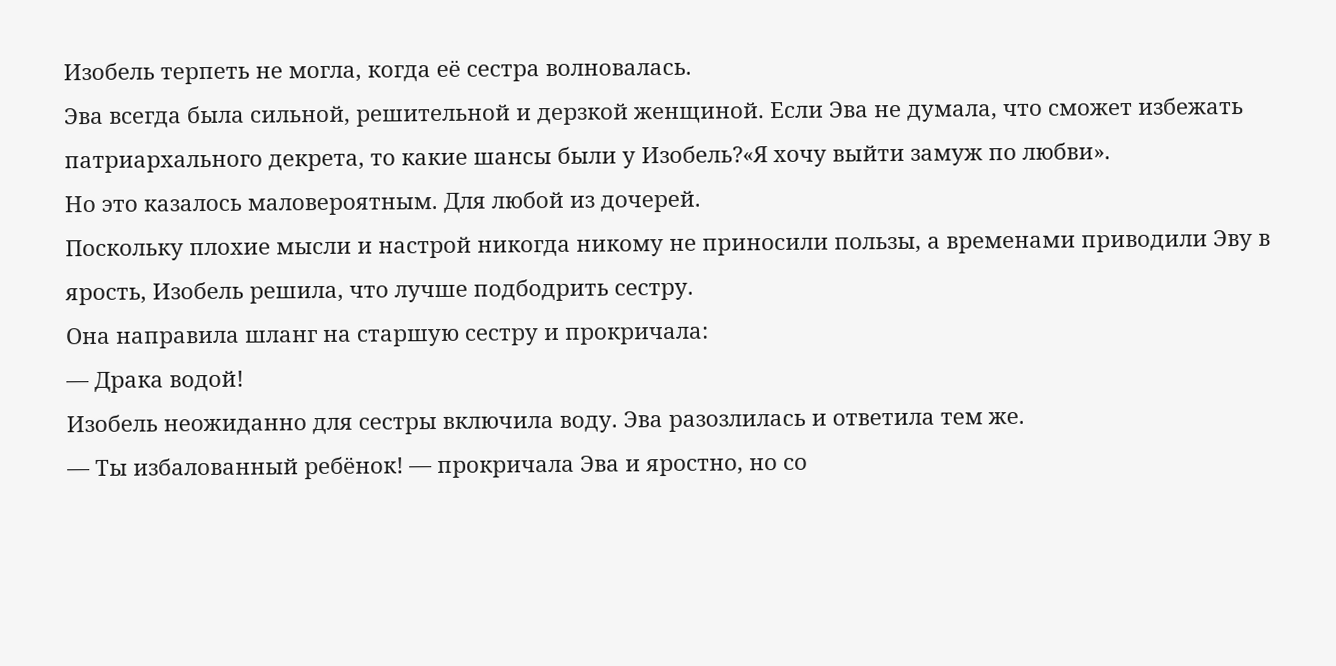Изобель терпеть не могла, когда её сестра волновалась.
Эва всегда была сильной, решительной и дерзкой женщиной. Если Эва не думала, что сможет избежать патриархального декрета, то какие шансы были у Изобель?«Я хочу выйти замуж по любви».
Но это казалось маловероятным. Для любой из дочерей.
Поскольку плохие мысли и настрой никогда никому не приносили пользы, а временами приводили Эву в ярость, Изобель решила, что лучше подбодрить сестру.
Она направила шланг на старшую сестру и прокричала:
— Драка водой!
Изобель неожиданно для сестры включила воду. Эва разозлилась и ответила тем же.
— Ты избалованный ребёнок! — прокричала Эва и яростно, но со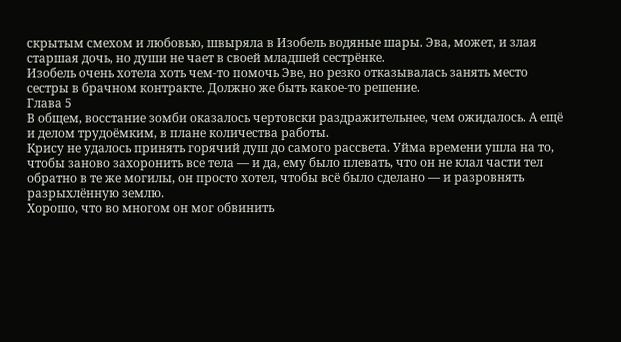скрытым смехом и любовью, швыряла в Изобель водяные шары. Эва, может, и злая старшая дочь, но души не чает в своей младшей сестрёнке.
Изобель очень хотела хоть чем-то помочь Эве, но резко отказывалась занять место сестры в брачном контракте. Должно же быть какое-то решение.
Глава 5
В общем, восстание зомби оказалось чертовски раздражительнее, чем ожидалось. А ещё и делом трудоёмким, в плане количества работы.
Крису не удалось принять горячий душ до самого рассвета. Уйма времени ушла на то, чтобы заново захоронить все тела — и да, ему было плевать, что он не клал части тел обратно в те же могилы, он просто хотел, чтобы всё было сделано — и разровнять разрыхлённую землю.
Хорошо, что во многом он мог обвинить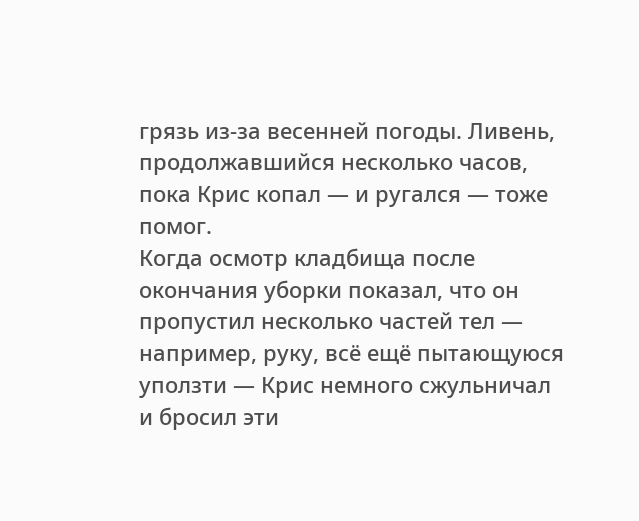грязь из-за весенней погоды. Ливень, продолжавшийся несколько часов, пока Крис копал — и ругался — тоже помог.
Когда осмотр кладбища после окончания уборки показал, что он пропустил несколько частей тел — например, руку, всё ещё пытающуюся уползти — Крис немного сжульничал и бросил эти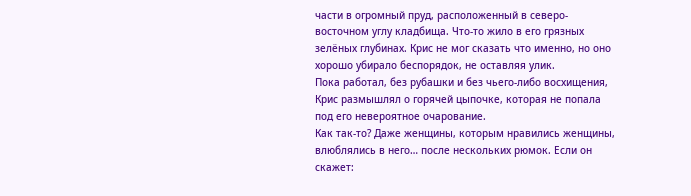части в огромный пруд, расположенный в северо-восточном углу кладбища. Что-то жило в его грязных зелёных глубинах. Крис не мог сказать что именно, но оно хорошо убирало беспорядок, не оставляя улик.
Пока работал, без рубашки и без чьего-либо восхищения, Крис размышлял о горячей цыпочке, которая не попала под его невероятное очарование.
Как так-то? Даже женщины, которым нравились женщины, влюблялись в него… после нескольких рюмок. Если он скажет: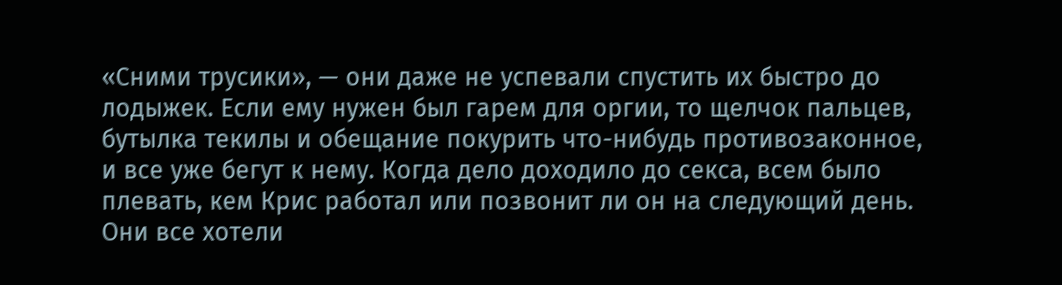«Сними трусики», — они даже не успевали спустить их быстро до лодыжек. Если ему нужен был гарем для оргии, то щелчок пальцев, бутылка текилы и обещание покурить что-нибудь противозаконное, и все уже бегут к нему. Когда дело доходило до секса, всем было плевать, кем Крис работал или позвонит ли он на следующий день. Они все хотели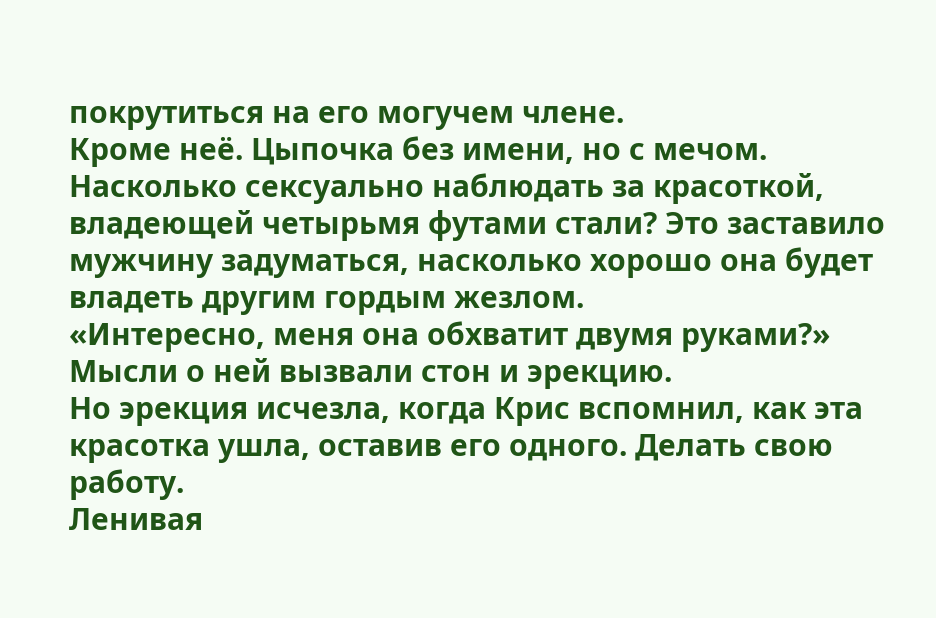покрутиться на его могучем члене.
Кроме неё. Цыпочка без имени, но с мечом. Насколько сексуально наблюдать за красоткой, владеющей четырьмя футами стали? Это заставило мужчину задуматься, насколько хорошо она будет владеть другим гордым жезлом.
«Интересно, меня она обхватит двумя руками?»
Мысли о ней вызвали стон и эрекцию.
Но эрекция исчезла, когда Крис вспомнил, как эта красотка ушла, оставив его одного. Делать свою работу.
Ленивая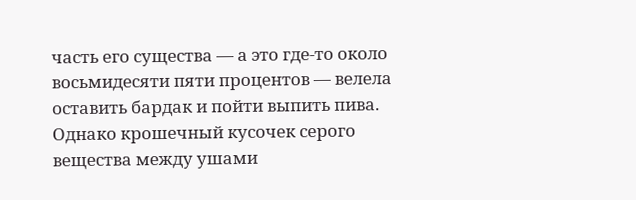часть его существа — а это где-то около восьмидесяти пяти процентов — велела оставить бардак и пойти выпить пива. Однако крошечный кусочек серого вещества между ушами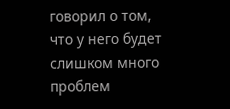говорил о том, что у него будет слишком много проблем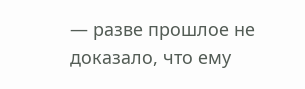— разве прошлое не доказало, что ему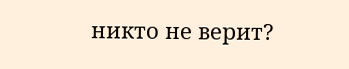никто не верит?